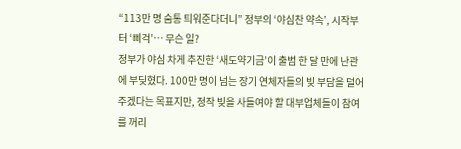“113만 명 숨통 틔워준다더니” 정부의 ‘야심찬 약속’, 시작부터 ‘삐걱’… 무슨 일?
정부가 야심 차게 추진한 ‘새도약기금’이 출범 한 달 만에 난관에 부딪혔다. 100만 명이 넘는 장기 연체자들의 빚 부담을 덜어주겠다는 목표지만, 정작 빚을 사들여야 할 대부업체들이 참여를 꺼리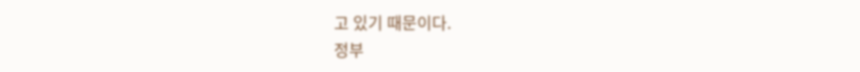고 있기 때문이다.
정부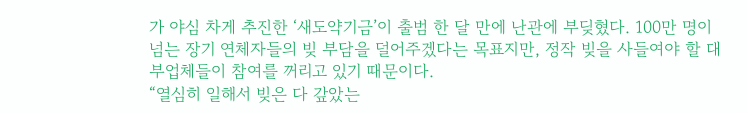가 야심 차게 추진한 ‘새도약기금’이 출범 한 달 만에 난관에 부딪혔다. 100만 명이 넘는 장기 연체자들의 빚 부담을 덜어주겠다는 목표지만, 정작 빚을 사들여야 할 대부업체들이 참여를 꺼리고 있기 때문이다.
“열심히 일해서 빚은 다 갚았는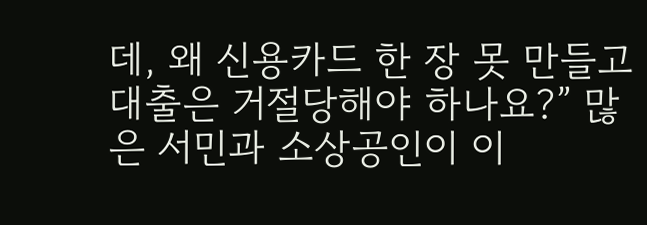데, 왜 신용카드 한 장 못 만들고 대출은 거절당해야 하나요?” 많은 서민과 소상공인이 이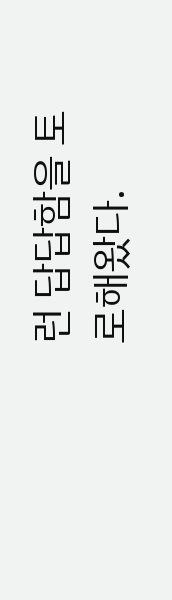런 답답함을 토로해왔다.